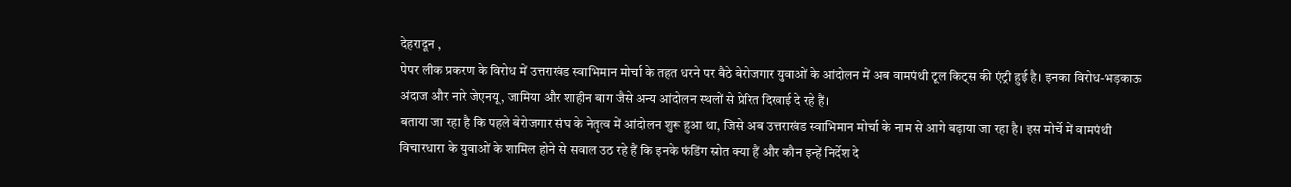देहरादून ,
पेपर लीक प्रकरण के विरोध में उत्तराखंड स्वाभिमान मोर्चा के तहत धरने पर बैठे बेरोजगार युवाओं के आंदोलन में अब वामपंथी टूल किट्स की एंट्री हुई है। इनका विरोध-भड़काऊ अंदाज और नारे जेएनयू, जामिया और शाहीन बाग जैसे अन्य आंदोलन स्थलों से प्रेरित दिखाई दे रहे हैं।
बताया जा रहा है कि पहले बेरोजगार संघ के नेतृत्व में आंदोलन शुरू हुआ था, जिसे अब उत्तराखंड स्वाभिमान मोर्चा के नाम से आगे बढ़ाया जा रहा है। इस मोर्चे में वामपंथी विचारधारा के युवाओं के शामिल होने से सवाल उठ रहे हैं कि इनके फंडिंग स्रोत क्या हैं और कौन इन्हें निर्देश दे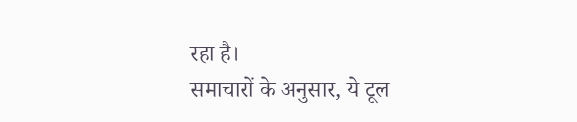रहा है।
समाचारों के अनुसार, ये टूल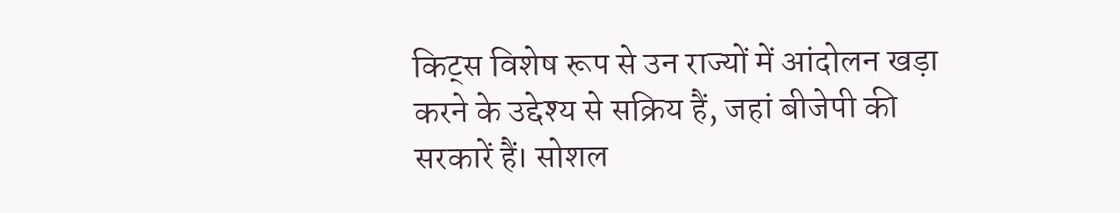किट्स विशेष रूप से उन राज्यों में आंदोलन खड़ा करने के उद्देश्य से सक्रिय हैं, जहां बीजेपी की सरकारें हैं। सोशल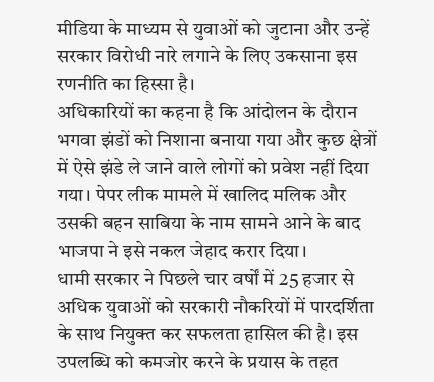मीडिया के माध्यम से युवाओं को जुटाना और उन्हें सरकार विरोधी नारे लगाने के लिए उकसाना इस रणनीति का हिस्सा है।
अधिकारियों का कहना है कि आंदोलन के दौरान भगवा झंडों को निशाना बनाया गया और कुछ क्षेत्रों में ऐसे झंडे ले जाने वाले लोगों को प्रवेश नहीं दिया गया। पेपर लीक मामले में खालिद मलिक और उसकी बहन साबिया के नाम सामने आने के बाद भाजपा ने इसे नकल जेहाद करार दिया।
धामी सरकार ने पिछले चार वर्षों में 25 हजार से अधिक युवाओं को सरकारी नौकरियों में पारदर्शिता के साथ नियुक्त कर सफलता हासिल की है। इस उपलब्धि को कमजोर करने के प्रयास के तहत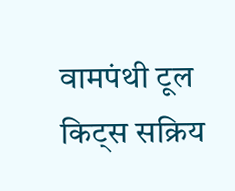वामपंथी टूल किट्स सक्रिय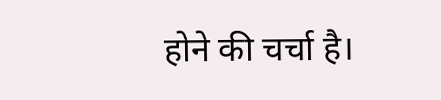होने की चर्चा है।